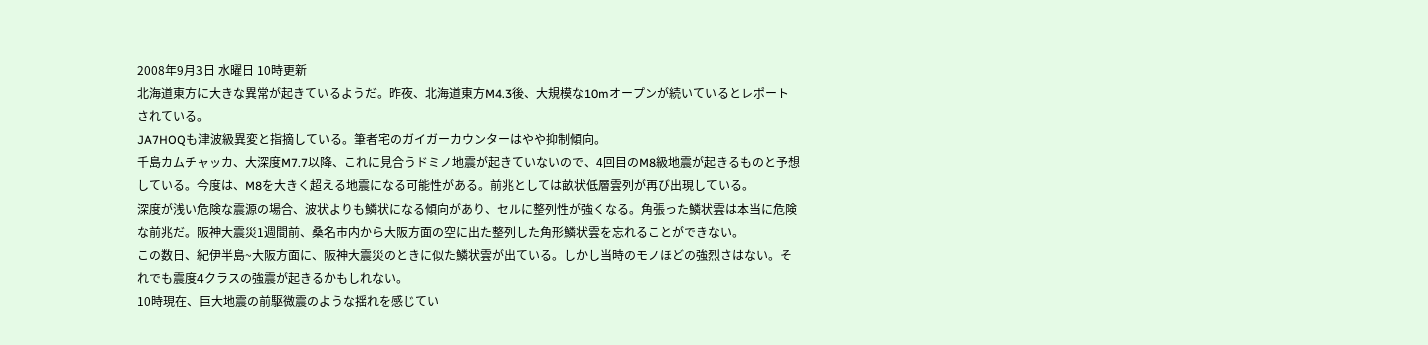2008年9月3日 水曜日 10時更新
北海道東方に大きな異常が起きているようだ。昨夜、北海道東方M4.3後、大規模な10mオープンが続いているとレポートされている。
JA7HOQも津波級異変と指摘している。筆者宅のガイガーカウンターはやや抑制傾向。
千島カムチャッカ、大深度M7.7以降、これに見合うドミノ地震が起きていないので、4回目のM8級地震が起きるものと予想している。今度は、M8を大きく超える地震になる可能性がある。前兆としては畝状低層雲列が再び出現している。
深度が浅い危険な震源の場合、波状よりも鱗状になる傾向があり、セルに整列性が強くなる。角張った鱗状雲は本当に危険な前兆だ。阪神大震災1週間前、桑名市内から大阪方面の空に出た整列した角形鱗状雲を忘れることができない。
この数日、紀伊半島~大阪方面に、阪神大震災のときに似た鱗状雲が出ている。しかし当時のモノほどの強烈さはない。それでも震度4クラスの強震が起きるかもしれない。
10時現在、巨大地震の前駆微震のような揺れを感じてい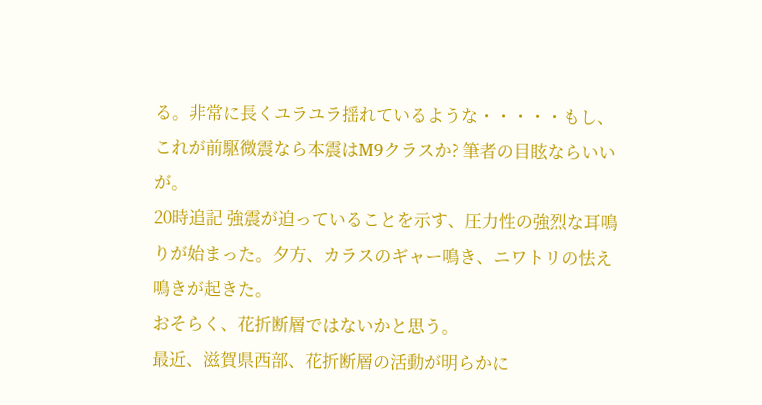る。非常に長くユラユラ揺れているような・・・・・もし、これが前駆微震なら本震はM9クラスか? 筆者の目眩ならいいが。
20時追記 強震が迫っていることを示す、圧力性の強烈な耳鳴りが始まった。夕方、カラスのギャー鳴き、ニワトリの怯え鳴きが起きた。
おそらく、花折断層ではないかと思う。
最近、滋賀県西部、花折断層の活動が明らかに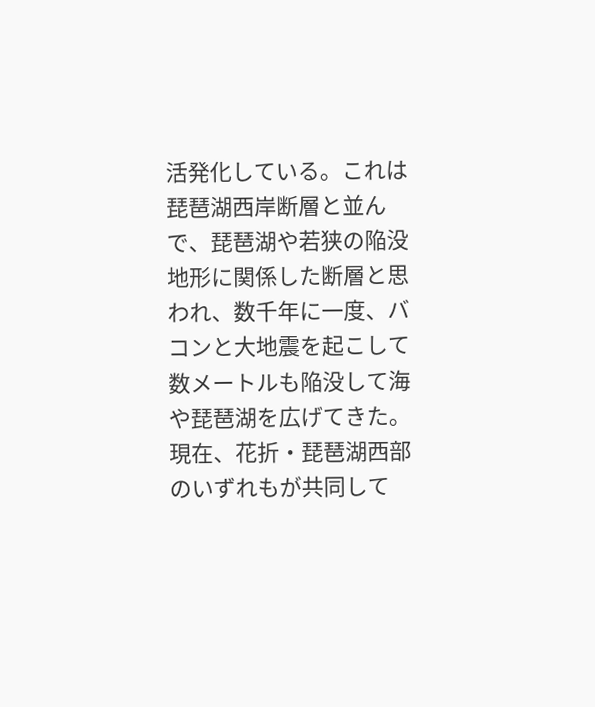活発化している。これは琵琶湖西岸断層と並んで、琵琶湖や若狭の陥没地形に関係した断層と思われ、数千年に一度、バコンと大地震を起こして数メートルも陥没して海や琵琶湖を広げてきた。現在、花折・琵琶湖西部のいずれもが共同して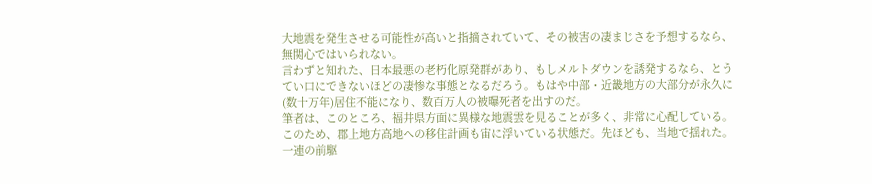大地震を発生させる可能性が高いと指摘されていて、その被害の凄まじさを予想するなら、無関心ではいられない。
言わずと知れた、日本最悪の老朽化原発群があり、もしメルトダウンを誘発するなら、とうてい口にできないほどの凄惨な事態となるだろう。もはや中部・近畿地方の大部分が永久に(数十万年)居住不能になり、数百万人の被曝死者を出すのだ。
筆者は、このところ、福井県方面に異様な地震雲を見ることが多く、非常に心配している。このため、郡上地方高地への移住計画も宙に浮いている状態だ。先ほども、当地で揺れた。一連の前駆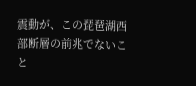震動が、この琵琶湖西部断層の前兆でないこと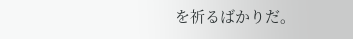を祈るばかりだ。